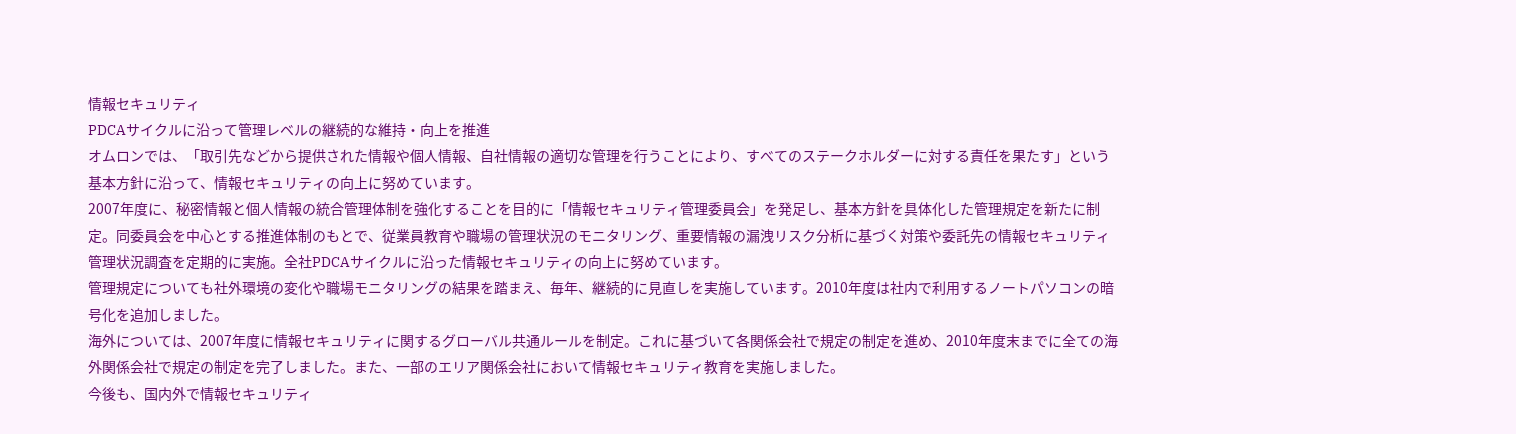情報セキュリティ
PDCAサイクルに沿って管理レベルの継続的な維持・向上を推進
オムロンでは、「取引先などから提供された情報や個人情報、自社情報の適切な管理を行うことにより、すべてのステークホルダーに対する責任を果たす」という基本方針に沿って、情報セキュリティの向上に努めています。
2007年度に、秘密情報と個人情報の統合管理体制を強化することを目的に「情報セキュリティ管理委員会」を発足し、基本方針を具体化した管理規定を新たに制定。同委員会を中心とする推進体制のもとで、従業員教育や職場の管理状況のモニタリング、重要情報の漏洩リスク分析に基づく対策や委託先の情報セキュリティ管理状況調査を定期的に実施。全社PDCAサイクルに沿った情報セキュリティの向上に努めています。
管理規定についても社外環境の変化や職場モニタリングの結果を踏まえ、毎年、継続的に見直しを実施しています。2010年度は社内で利用するノートパソコンの暗号化を追加しました。
海外については、2007年度に情報セキュリティに関するグローバル共通ルールを制定。これに基づいて各関係会社で規定の制定を進め、2010年度末までに全ての海外関係会社で規定の制定を完了しました。また、一部のエリア関係会社において情報セキュリティ教育を実施しました。
今後も、国内外で情報セキュリティ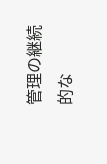管理の継続的な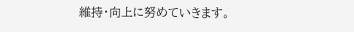維持・向上に努めていきます。